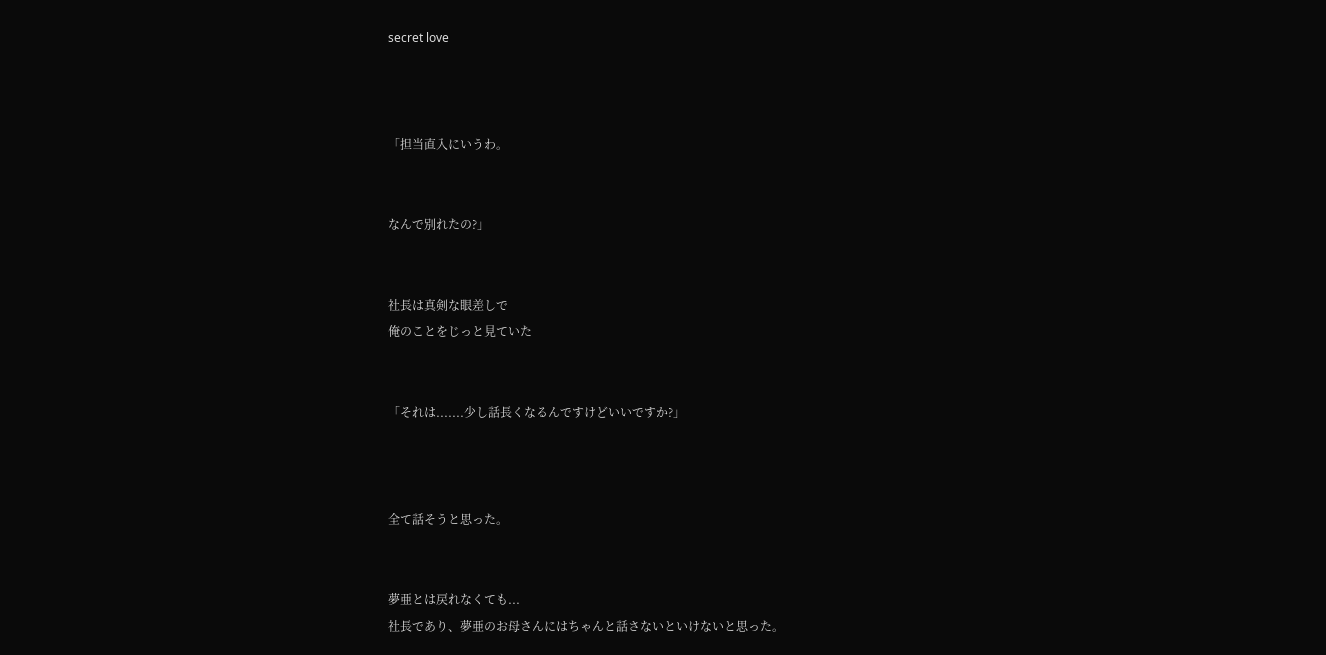secret love



「担当直入にいうわ。


なんで別れたの?」


社長は真剣な眼差しで
俺のことをじっと見ていた


「それは.......少し話長くなるんですけどいいですか?」



全て話そうと思った。


夢亜とは戻れなくても...
社長であり、夢亜のお母さんにはちゃんと話さないといけないと思った。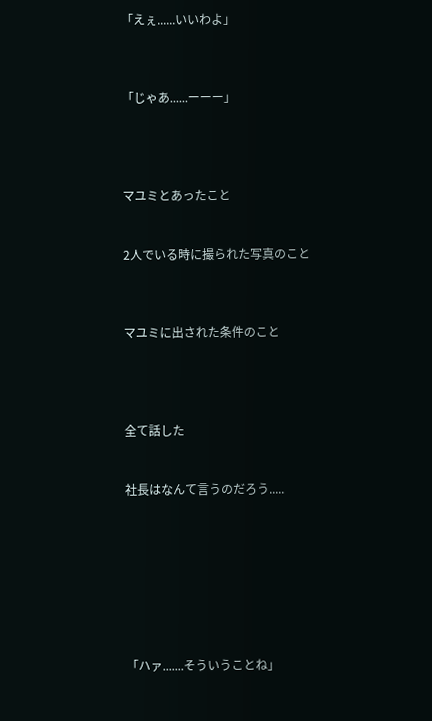「えぇ......いいわよ」



「じゃあ......ーーー」




マユミとあったこと


2人でいる時に撮られた写真のこと



マユミに出された条件のこと




全て話した


社長はなんて言うのだろう.....








「ハァ.......そういうことね」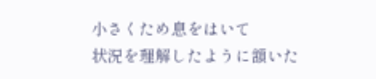小さくため息をはいて
状況を理解したように頷いた